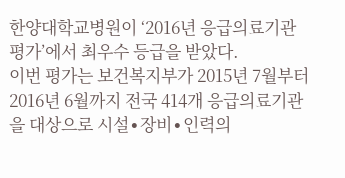한양대학교병원이 ‘2016년 응급의료기관 평가’에서 최우수 등급을 받았다.
이번 평가는 보건복지부가 2015년 7월부터 2016년 6월까지 전국 414개 응급의료기관을 대상으로 시설∙장비∙인력의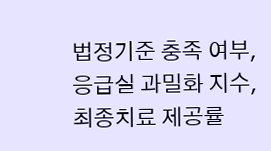법정기준 충족 여부, 응급실 과밀화 지수, 최종치료 제공률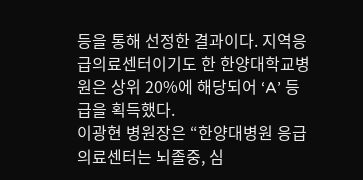등을 통해 선정한 결과이다. 지역응급의료센터이기도 한 한양대학교병원은 상위 20%에 해당되어 ‘A’ 등급을 획득했다.
이광현 병원장은 “한양대병원 응급의료센터는 뇌졸중, 심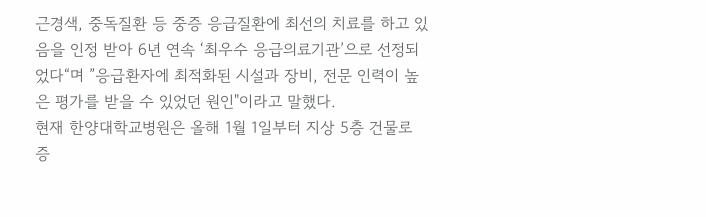근경색, 중독질환 등 중증 응급질환에 최선의 치료를 하고 있음을 인정 받아 6년 연속 ‘최우수 응급의료기관’으로 선정되었다“며 ”응급환자에 최적화된 시설과 장비, 전문 인력이 높은 평가를 받을 수 있었던 원인"이라고 말했다.
현재 한양대학교병원은 올해 1월 1일부터 지상 5층 건물로 증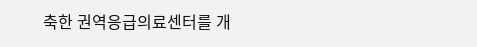축한 권역응급의료센터를 개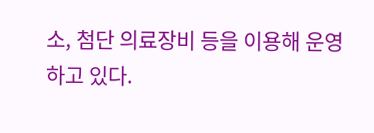소, 첨단 의료장비 등을 이용해 운영하고 있다.